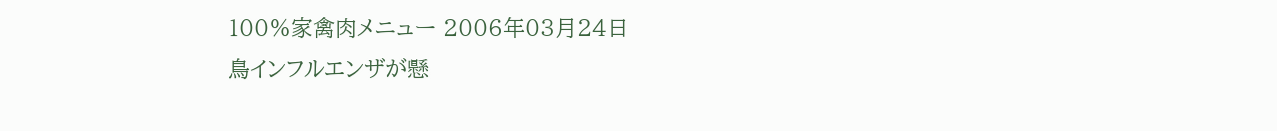100%家禽肉メニュー 2006年03月24日
鳥インフルエンザが懸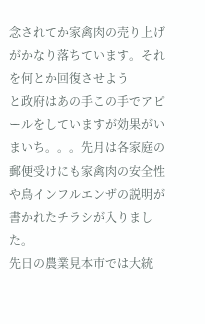念されてか家禽肉の売り上げがかなり落ちています。それを何とか回復させよう
と政府はあの手この手でアピールをしていますが効果がいまいち。。。先月は各家庭の郵便受けにも家禽肉の安全性や鳥インフルエンザの説明が書かれたチラシが入りました。
先日の農業見本市では大統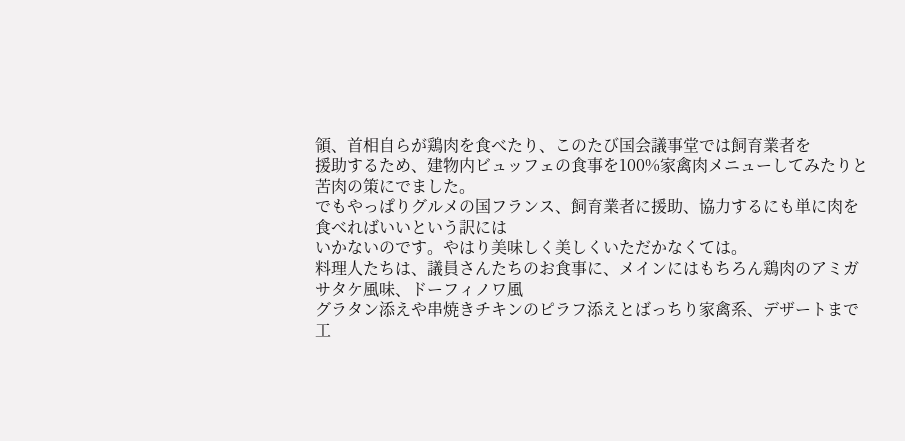領、首相自らが鶏肉を食べたり、このたび国会議事堂では飼育業者を
援助するため、建物内ビュッフェの食事を100%家禽肉メニューしてみたりと苦肉の策にでました。
でもやっぱりグルメの国フランス、飼育業者に援助、協力するにも単に肉を食べればいいという訳には
いかないのです。やはり美味しく美しくいただかなくては。
料理人たちは、議員さんたちのお食事に、メインにはもちろん鶏肉のアミガサタケ風味、ドーフィノワ風
グラタン添えや串焼きチキンのピラフ添えとばっちり家禽系、デザートまで工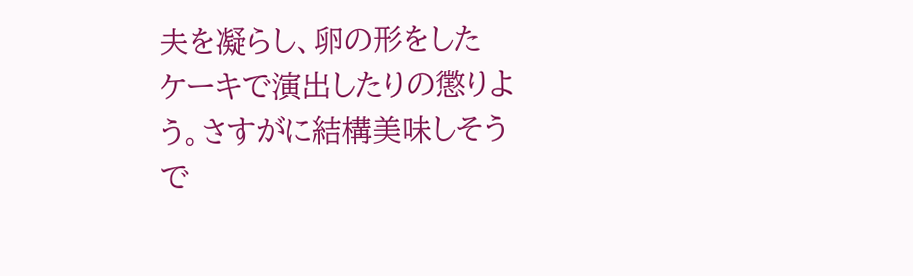夫を凝らし、卵の形をした
ケーキで演出したりの懲りよう。さすがに結構美味しそうで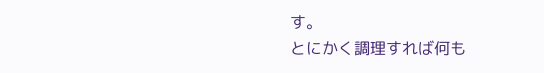す。
とにかく調理すれば何も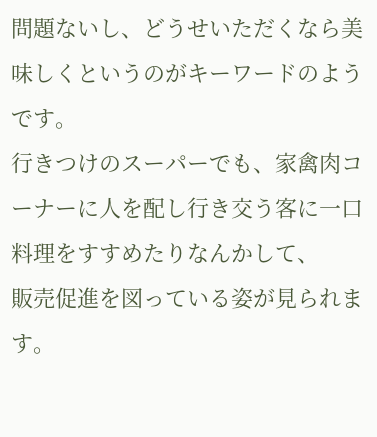問題ないし、どうせいただくなら美味しくというのがキーワードのようです。
行きつけのスーパーでも、家禽肉コーナーに人を配し行き交う客に一口料理をすすめたりなんかして、
販売促進を図っている姿が見られます。